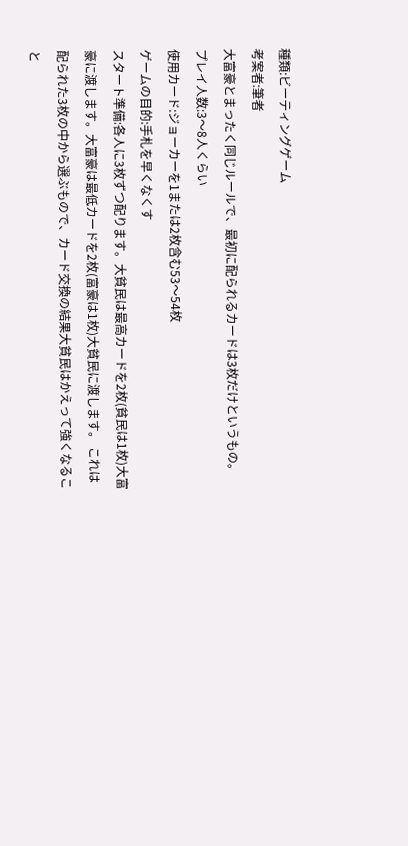種類:ビーティングゲーム
考案者:筆者
大富豪とまったく同じルールで、最初に配られるカードは3枚だけというもの。
プレイ人数:3〜8人くらい
使用カード:ジョーカーを1または2枚含む53〜54枚
ゲームの目的:手札を早くなくす
スタート準備:各人に3枚ずつ配ります。大貧民は最高カードを2枚(貧民は1枚)大富豪に渡します。大富豪は最低カードを2枚(富豪は1枚)大貧民に渡します。 これは配られた3枚の中から選ぶもので、カード交換の結果大貧民はかえって強くなること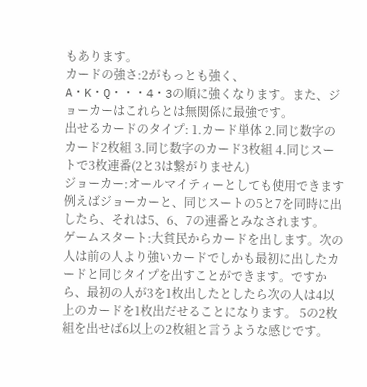もあります。
カードの強さ:2がもっとも強く、A・K・Q・・・4・3の順に強くなります。また、ジョーカーはこれらとは無関係に最強です。
出せるカードのタイプ: 1.カード単体 2.同じ数字のカード2枚組 3.同じ数字のカード3枚組 4.同じスートで3枚連番(2と3は繋がりません)
ジョーカー:オールマイティーとしても使用できます例えばジョーカーと、同じスートの5と7を同時に出したら、それは5、6、7の連番とみなされます。
ゲームスタート:大貧民からカードを出します。次の人は前の人より強いカードでしかも最初に出したカードと同じタイプを出すことができます。ですから、最初の人が3を1枚出したとしたら次の人は4以上のカードを1枚出だせることになります。 5の2枚組を出せば6以上の2枚組と言うような感じです。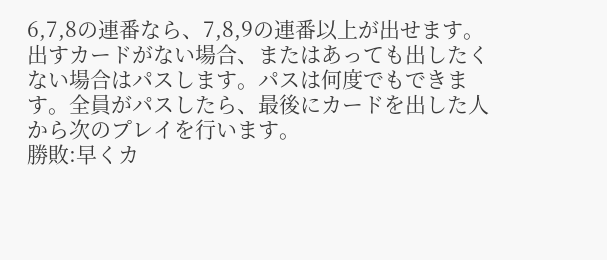6,7,8の連番なら、7,8,9の連番以上が出せます。
出すカードがない場合、またはあっても出したくない場合はパスします。パスは何度でもできます。全員がパスしたら、最後にカードを出した人から次のプレイを行います。
勝敗:早くカ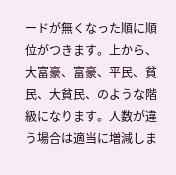ードが無くなった順に順位がつきます。上から、大富豪、富豪、平民、貧民、大貧民、のような階級になります。人数が違う場合は適当に増減しま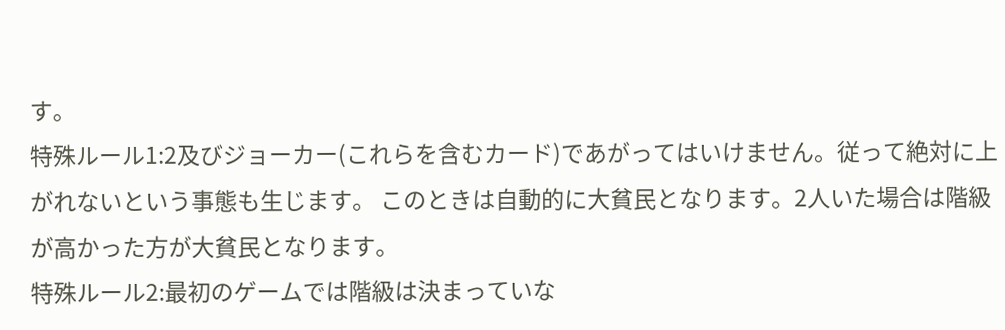す。
特殊ルール1:2及びジョーカー(これらを含むカード)であがってはいけません。従って絶対に上がれないという事態も生じます。 このときは自動的に大貧民となります。2人いた場合は階級が高かった方が大貧民となります。
特殊ルール2:最初のゲームでは階級は決まっていな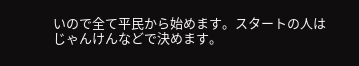いので全て平民から始めます。スタートの人はじゃんけんなどで決めます。